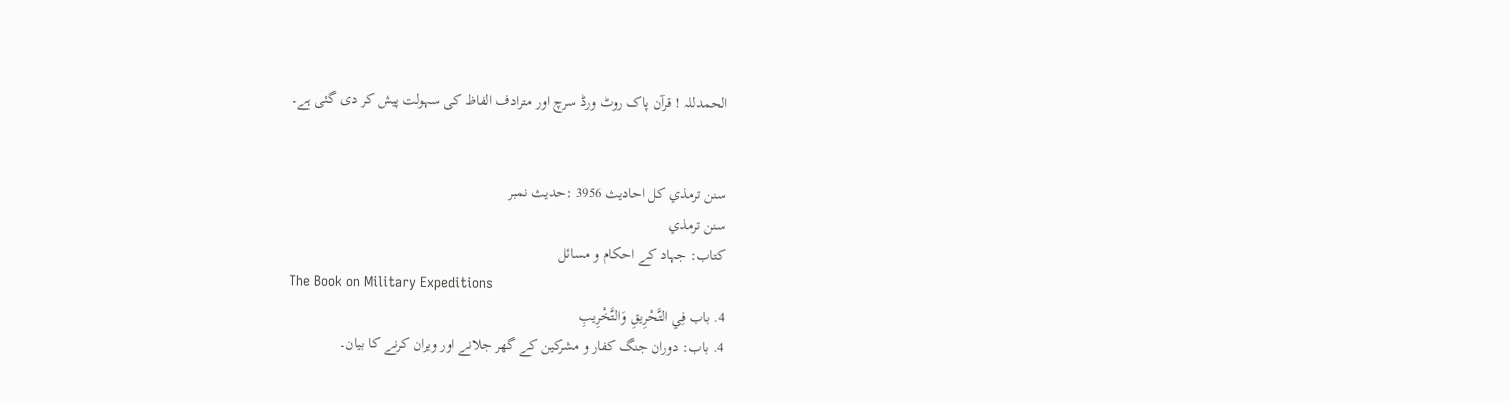الحمدللہ ! قرآن پاک روٹ ورڈ سرچ اور مترادف الفاظ کی سہولت پیش کر دی گئی ہے۔


سنن ترمذي کل احادیث 3956 :حدیث نمبر
سنن ترمذي
کتاب: جہاد کے احکام و مسائل
The Book on Military Expeditions
4. باب فِي التَّحْرِيقِ وَالتَّخْرِيبِ
4. باب: دوران جنگ کفار و مشرکین کے گھر جلانے اور ویران کرنے کا بیان۔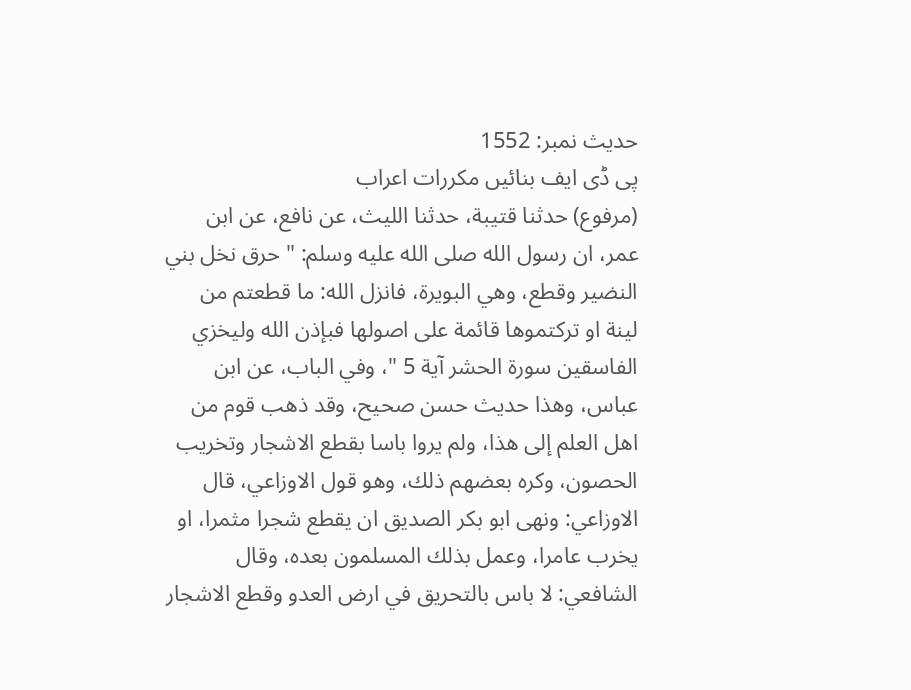حدیث نمبر: 1552
پی ڈی ایف بنائیں مکررات اعراب
(مرفوع) حدثنا قتيبة، حدثنا الليث، عن نافع، عن ابن عمر، ان رسول الله صلى الله عليه وسلم: " حرق نخل بني النضير وقطع، وهي البويرة، فانزل الله: ما قطعتم من لينة او تركتموها قائمة على اصولها فبإذن الله وليخزي الفاسقين سورة الحشر آية 5 "، وفي الباب، عن ابن عباس، وهذا حديث حسن صحيح، وقد ذهب قوم من اهل العلم إلى هذا، ولم يروا باسا بقطع الاشجار وتخريب الحصون، وكره بعضهم ذلك، وهو قول الاوزاعي، قال الاوزاعي: ونهى ابو بكر الصديق ان يقطع شجرا مثمرا، او يخرب عامرا، وعمل بذلك المسلمون بعده، وقال الشافعي: لا باس بالتحريق في ارض العدو وقطع الاشجار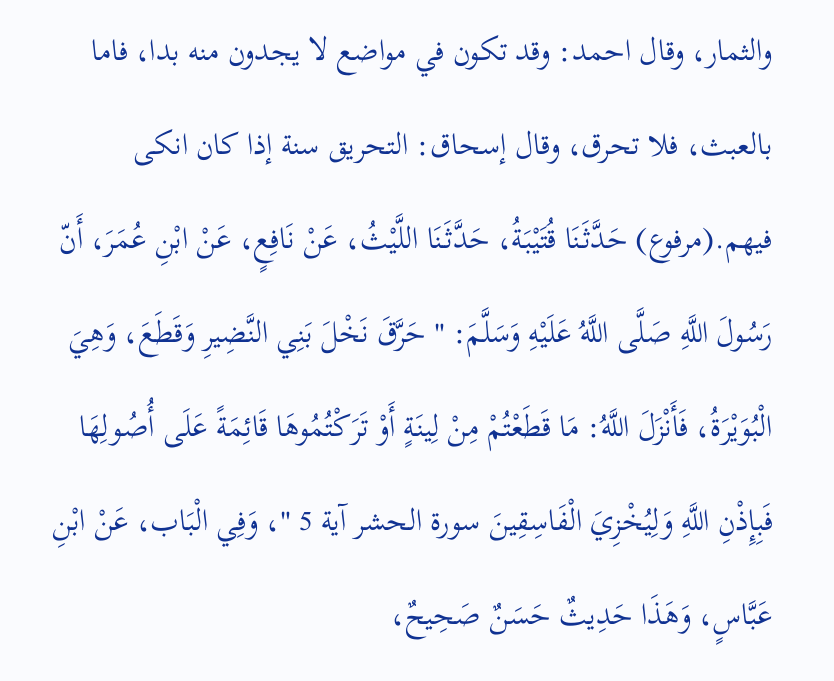والثمار، وقال احمد: وقد تكون في مواضع لا يجدون منه بدا، فاما بالعبث، فلا تحرق، وقال إسحاق: التحريق سنة إذا كان انكى فيهم.(مرفوع) حَدَّثَنَا قُتَيْبَةُ، حَدَّثَنَا اللَّيْثُ، عَنْ نَافِعٍ، عَنْ ابْنِ عُمَرَ، أَنّ رَسُولَ اللَّهِ صَلَّى اللَّهُ عَلَيْهِ وَسَلَّمَ: " حَرَّقَ نَخْلَ بَنِي النَّضِيرِ وَقَطَعَ، وَهِيَ الْبُوَيْرَةُ، فَأَنْزَلَ اللَّهُ: مَا قَطَعْتُمْ مِنْ لِينَةٍ أَوْ تَرَكْتُمُوهَا قَائِمَةً عَلَى أُصُولِهَا فَبِإِذْنِ اللَّهِ وَلِيُخْزِيَ الْفَاسِقِينَ سورة الحشر آية 5 "، وَفِي الْبَاب، عَنْ ابْنِ عَبَّاسٍ، وَهَذَا حَدِيثٌ حَسَنٌ صَحِيحٌ،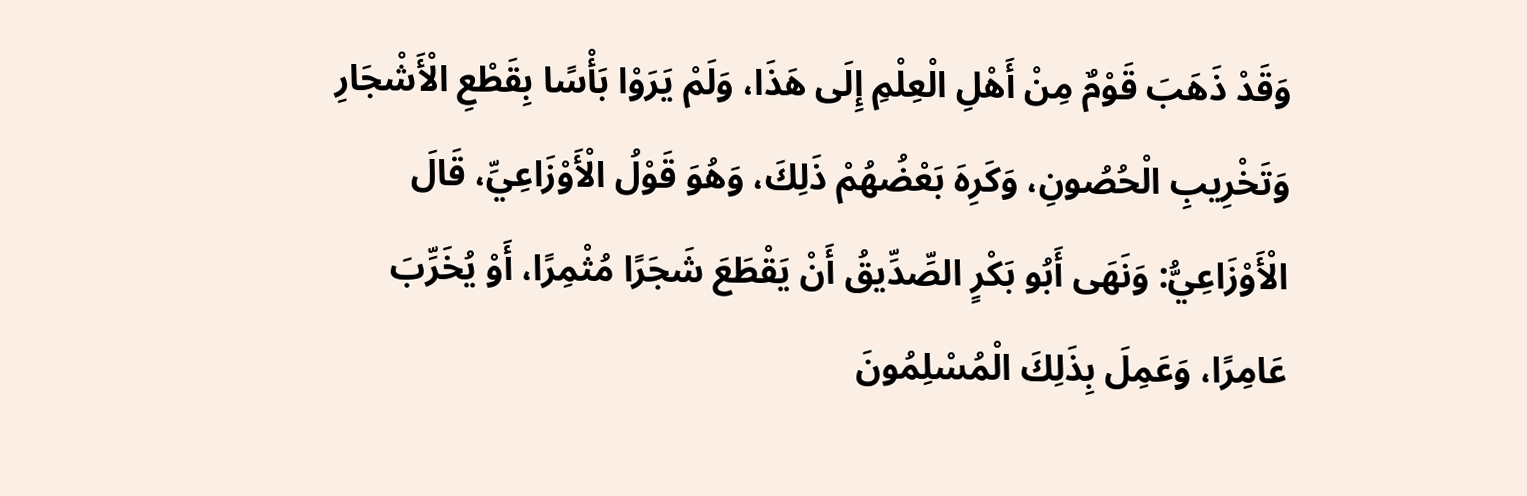وَقَدْ ذَهَبَ قَوْمٌ مِنْ أَهْلِ الْعِلْمِ إِلَى هَذَا، وَلَمْ يَرَوْا بَأْسًا بِقَطْعِ الْأَشْجَارِ وَتَخْرِيبِ الْحُصُونِ، وَكَرِهَ بَعْضُهُمْ ذَلِكَ، وَهُوَ قَوْلُ الْأَوْزَاعِيِّ، قَالَ الْأَوْزَاعِيُّ: وَنَهَى أَبُو بَكْرٍ الصِّدِّيقُ أَنْ يَقْطَعَ شَجَرًا مُثْمِرًا، أَوْ يُخَرِّبَ عَامِرًا، وَعَمِلَ بِذَلِكَ الْمُسْلِمُونَ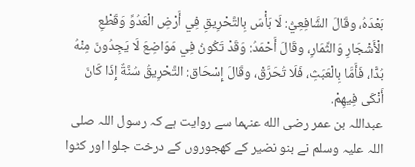بَعْدَهُ، وقَالَ الشَّافِعِيُّ: لَا بَأْسَ بِالتَّحْرِيقِ فِي أَرْضِ الْعَدُوِّ وَقَطْعِ الْأَشْجَارِ وَالثِّمَارِ، وقَالَ أَحْمَدُ: وَقَدْ تَكُونُ فِي مَوَاضِعَ لَا يَجِدُونَ مِنْهُ بُدًّا، فَأَمَّا بِالْعَبَثِ، فَلَا تُحَرَّقْ، وقَالَ إِسْحَاق: التَّحْرِيقُ سُنَّةٌ إِذَا كَانَ أَنْكَى فِيهِمْ.
عبداللہ بن عمر رضی الله عنہما سے روایت ہے کہ رسول اللہ صلی اللہ علیہ وسلم نے بنو نضیر کے کھجوروں کے درخت جلوا اور کٹوا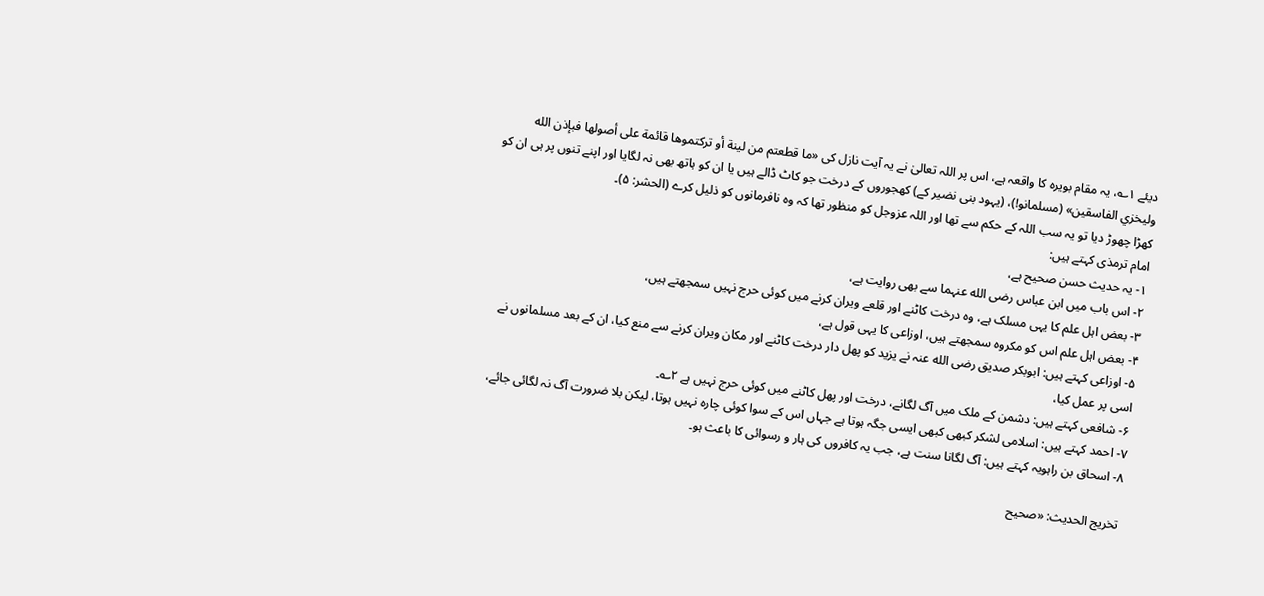دیئے ۱؎، یہ مقام بویرہ کا واقعہ ہے، اس پر اللہ تعالیٰ نے یہ آیت نازل کی «ما قطعتم من لينة أو تركتموها قائمة على أصولها فبإذن الله وليخزي الفاسقين» (مسلمانو!)، (یہود بنی نضیر کے) کھجوروں کے درخت جو کاٹ ڈالے ہیں یا ان کو ہاتھ بھی نہ لگایا اور اپنے تنوں پر ہی ان کو کھڑا چھوڑ دیا تو یہ سب اللہ کے حکم سے تھا اور اللہ عزوجل کو منظور تھا کہ وہ نافرمانوں کو ذلیل کرے (الحشر: ۵)۔
امام ترمذی کہتے ہیں:
۱- یہ حدیث حسن صحیح ہے،
۲- اس باب میں ابن عباس رضی الله عنہما سے بھی روایت ہے،
۳- بعض اہل علم کا یہی مسلک ہے، وہ درخت کاٹنے اور قلعے ویران کرنے میں کوئی حرج نہیں سمجھتے ہیں،
۴- بعض اہل علم اس کو مکروہ سمجھتے ہیں، اوزاعی کا یہی قول ہے،
۵- اوزاعی کہتے ہیں: ابوبکر صدیق رضی الله عنہ نے یزید کو پھل دار درخت کاٹنے اور مکان ویران کرنے سے منع کیا، ان کے بعد مسلمانوں نے اسی پر عمل کیا،
۶- شافعی کہتے ہیں: دشمن کے ملک میں آگ لگانے، درخت اور پھل کاٹنے میں کوئی حرج نہیں ہے ۲؎۔
۷- احمد کہتے ہیں: اسلامی لشکر کبھی کبھی ایسی جگہ ہوتا ہے جہاں اس کے سوا کوئی چارہ نہیں ہوتا، لیکن بلا ضرورت آگ نہ لگائی جائے،
۸- اسحاق بن راہویہ کہتے ہیں: آگ لگانا سنت ہے، جب یہ کافروں کی ہار و رسوائی کا باعث ہو۔

تخریج الحدیث: «صحیح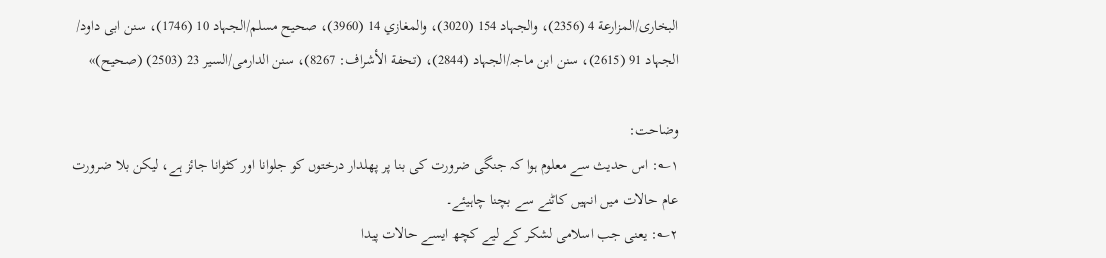البخاری/المزارعة 4 (2356)، والجہاد 154 (3020)، والمغازي 14 (3960)، صحیح مسلم/الجہاد 10 (1746)، سنن ابی داود/ الجہاد 91 (2615)، سنن ابن ماجہ/الجہاد (2844)، (تحفة الأشراف: 8267)، سنن الدارمی/السیر 23 (2503) (صحیح)»

وضاحت:
۱؎: اس حدیث سے معلوم ہوا کہ جنگی ضرورت کی بنا پر پھلدار درختوں کو جلوانا اور کٹوانا جائز ہے، لیکن بلا ضرورت عام حالات میں انہیں کاٹنے سے بچنا چاہیئے۔
۲؎: یعنی جب اسلامی لشکر کے لیے کچھ ایسے حالات پیدا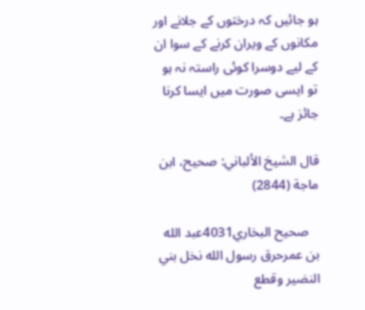ہو جائیں کہ درختوں کے جلانے اور مکانوں کے ویران کرنے کے سوا ان کے لیے دوسرا کوئی راستہ نہ ہو تو ایسی صورت میں ایسا کرنا جائز ہے۔

قال الشيخ الألباني: صحيح، ابن ماجة (2844)

   صحيح البخاري4031عبد الله بن عمرحرق رسول الله نخل بني النضير وقطع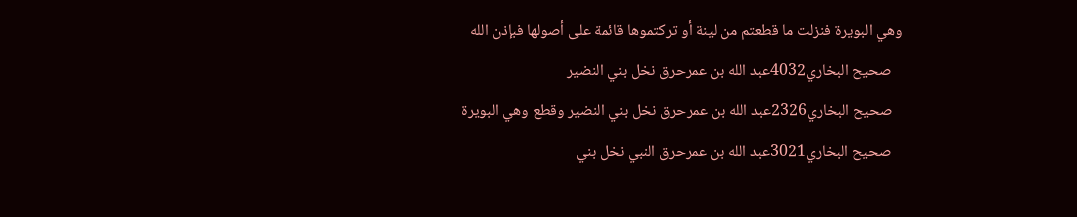وهي البويرة فنزلت ما قطعتم من لينة أو تركتموها قائمة على أصولها فبإذن الله
   صحيح البخاري4032عبد الله بن عمرحرق نخل بني النضير
   صحيح البخاري2326عبد الله بن عمرحرق نخل بني النضير وقطع وهي البويرة
   صحيح البخاري3021عبد الله بن عمرحرق النبي نخل بني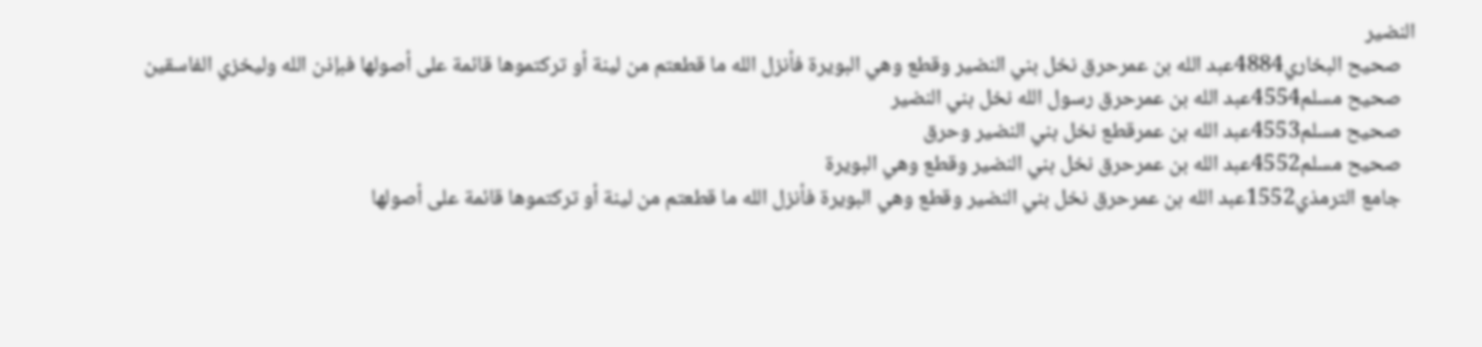النضير
   صحيح البخاري4884عبد الله بن عمرحرق نخل بني النضير وقطع وهي البويرة فأنزل الله ما قطعتم من لينة أو تركتموها قائمة على أصولها فبإذن الله وليخزي الفاسقين
   صحيح مسلم4554عبد الله بن عمرحرق رسول الله نخل بني النضير
   صحيح مسلم4553عبد الله بن عمرقطع نخل بني النضير وحرق
   صحيح مسلم4552عبد الله بن عمرحرق نخل بني النضير وقطع وهي البويرة
   جامع الترمذي1552عبد الله بن عمرحرق نخل بني النضير وقطع وهي البويرة فأنزل الله ما قطعتم من لينة أو تركتموها قائمة على أصولها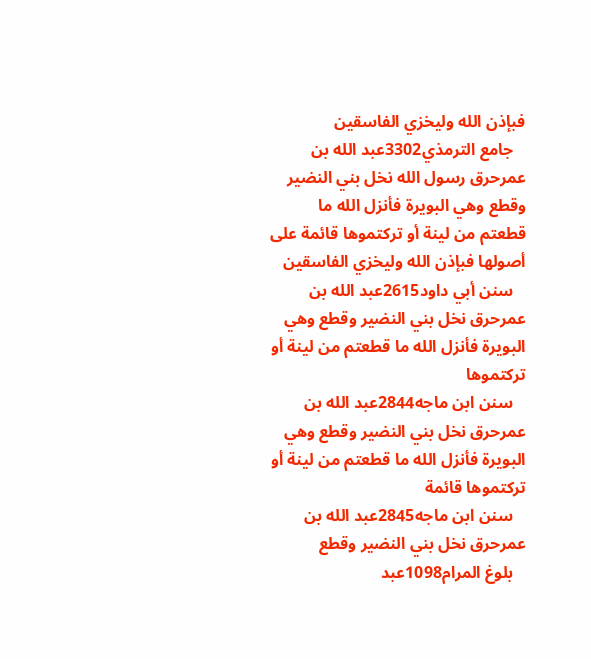فبإذن الله وليخزي الفاسقين
   جامع الترمذي3302عبد الله بن عمرحرق رسول الله نخل بني النضير وقطع وهي البويرة فأنزل الله ما قطعتم من لينة أو تركتموها قائمة على أصولها فبإذن الله وليخزي الفاسقين
   سنن أبي داود2615عبد الله بن عمرحرق نخل بني النضير وقطع وهي البويرة فأنزل الله ما قطعتم من لينة أو تركتموها
   سنن ابن ماجه2844عبد الله بن عمرحرق نخل بني النضير وقطع وهي البويرة فأنزل الله ما قطعتم من لينة أو تركتموها قائمة
   سنن ابن ماجه2845عبد الله بن عمرحرق نخل بني النضير وقطع
   بلوغ المرام1098عبد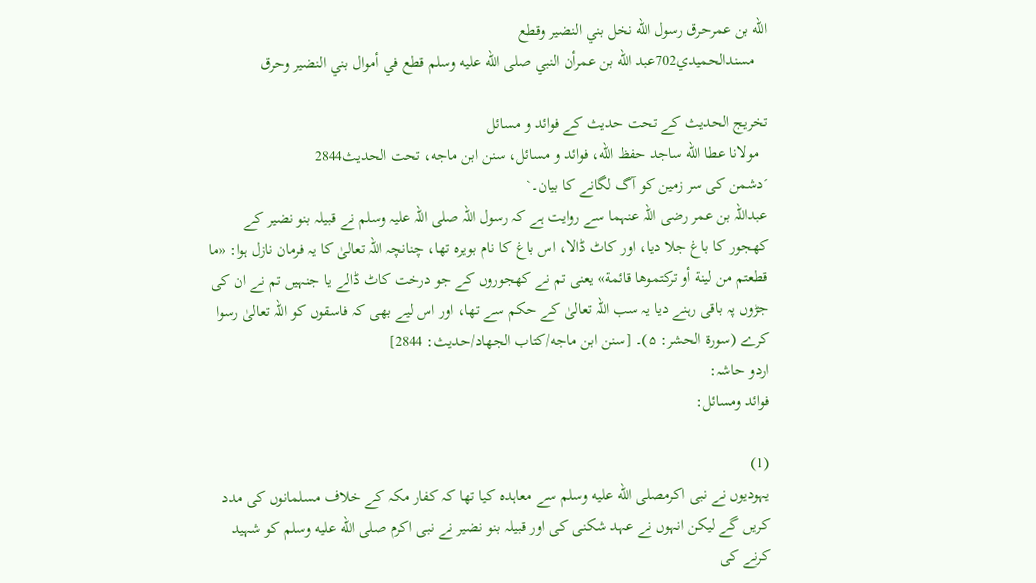الله بن عمرحرق رسول الله نخل بني النضير وقطع
   مسندالحميدي702عبد الله بن عمرأن النبي صلى الله عليه وسلم قطع في أموال بني النضير وحرق

تخریج الحدیث کے تحت حدیث کے فوائد و مسائل
  مولانا عطا الله ساجد حفظ الله، فوائد و مسائل، سنن ابن ماجه، تحت الحديث2844
´دشمن کی سر زمین کو آگ لگانے کا بیان۔`
عبداللہ بن عمر رضی اللہ عنہما سے روایت ہے کہ رسول اللہ صلی اللہ علیہ وسلم نے قبیلہ بنو نضیر کے کھجور کا باغ جلا دیا، اور کاٹ ڈالا، اس باغ کا نام بویرہ تھا، چنانچہ اللہ تعالیٰ کا یہ فرمان نازل ہوا: «ما قطعتم من لينة أو تركتموها قائمة» یعنی تم نے کھجوروں کے جو درخت کاٹ ڈالے یا جنہیں تم نے ان کی جڑوں پہ باقی رہنے دیا یہ سب اللہ تعالیٰ کے حکم سے تھا، اور اس لیے بھی کہ فاسقوں کو اللہ تعالیٰ رسوا کرے (سورۃ الحشر: ۵)۔ [سنن ابن ماجه/كتاب الجهاد/حدیث: 2844]
اردو حاشہ:
فوائد ومسائل:

(1)
یہودیوں نے نبی اکرمصلى الله عليه وسلم سے معاہدہ کیا تھا کہ کفار مکہ کے خلاف مسلمانوں کی مدد کریں گے لیکن انہوں نے عہد شکنی کی اور قبیلہ بنو نضیر نے نبی اکرم صلى الله عليه وسلم کو شہید کرنے کی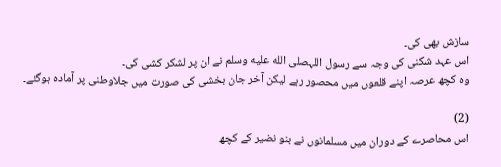سازش بھی کی۔
اس عہد شکنی کی وجہ سے رسول اللہصلى الله عليه وسلم نے ان پر لشکر کشی کی۔
وہ کچھ عرصہ اپنے قلعوں میں محصور رہے لیکن آخر جان بخشی کی صورت میں جلاوطنی پر آمادہ ہوگئے۔

(2)
اس محاصرے کے دوران میں مسلمانوں نے بنو نضیر کے کچھ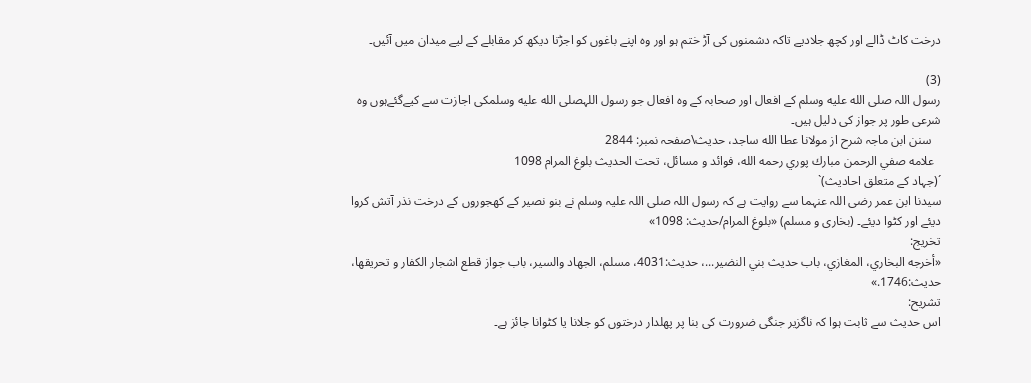درخت کاٹ ڈالے اور کچھ جلادیے تاکہ دشمنوں کی آڑ ختم ہو اور وہ اپنے باغوں کو اجڑتا دیکھ کر مقابلے کے لیے میدان میں آئیں۔

(3)
رسول اللہ صلى الله عليه وسلم کے افعال اور صحابہ کے وہ افعال جو رسول اللہصلى الله عليه وسلمکی اجازت سے کیےگئےہوں وہ شرعی طور پر جواز کی دلیل ہیں۔
   سنن ابن ماجہ شرح از مولانا عطا الله ساجد، حدیث\صفحہ نمبر: 2844
  علامه صفي الرحمن مبارك پوري رحمه الله، فوائد و مسائل، تحت الحديث بلوغ المرام 1098
´(جہاد کے متعلق احادیث)`
سیدنا ابن عمر رضی اللہ عنہما سے روایت ہے کہ رسول اللہ صلی اللہ علیہ وسلم نے بنو نصیر کے کھجوروں کے درخت نذر آتش کروا دیئے اور کٹوا دیئے۔ (بخاری و مسلم) «بلوغ المرام/حدیث: 1098»
تخریج:
«أخرجه البخاري، المغازي، باب حديث بني النضير...، حديث:4031، مسلم، الجهاد والسير، باب جواز قطع اشجار الكفار و تحريقها، حديث:1746.»
تشریح:
اس حدیث سے ثابت ہوا کہ ناگزیر جنگی ضرورت کی بنا پر پھلدار درختوں کو جلانا یا کٹوانا جائز ہے۔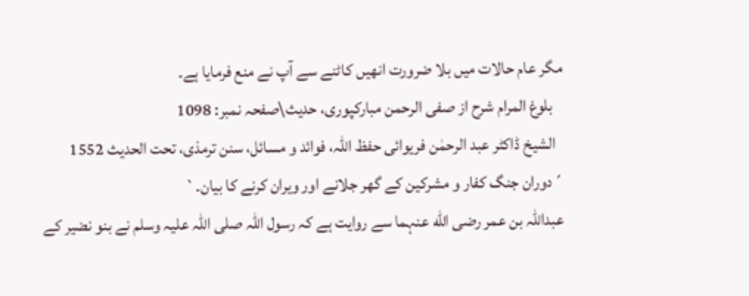مگر عام حالات میں بلا ضرورت انھیں کاٹنے سے آپ نے منع فرمایا ہے۔
   بلوغ المرام شرح از صفی الرحمن مبارکپوری، حدیث\صفحہ نمبر: 1098
  الشیخ ڈاکٹر عبد الرحمٰن فریوائی حفظ اللہ، فوائد و مسائل، سنن ترمذی، تحت الحديث 1552
´دوران جنگ کفار و مشرکین کے گھر جلانے اور ویران کرنے کا بیان۔`
عبداللہ بن عمر رضی الله عنہما سے روایت ہے کہ رسول اللہ صلی اللہ علیہ وسلم نے بنو نضیر کے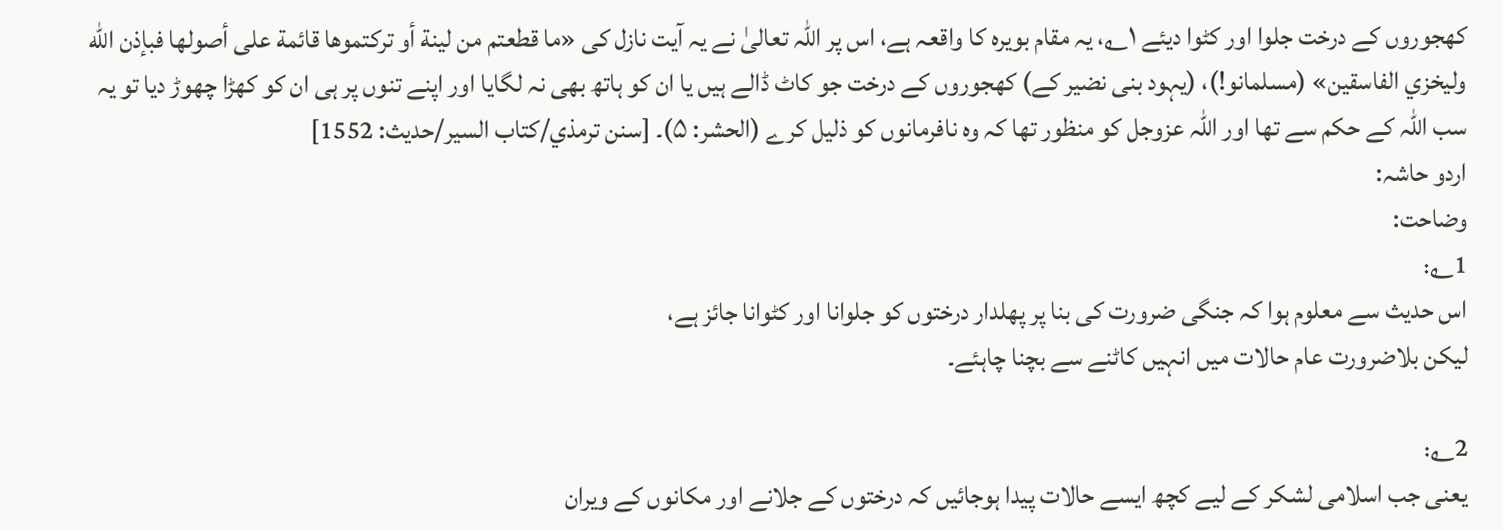کھجوروں کے درخت جلوا اور کٹوا دیئے ۱؎، یہ مقام بویرہ کا واقعہ ہے، اس پر اللہ تعالیٰ نے یہ آیت نازل کی «ما قطعتم من لينة أو تركتموها قائمة على أصولها فبإذن الله وليخزي الفاسقين» (مسلمانو!)، (یہود بنی نضیر کے) کھجوروں کے درخت جو کاٹ ڈالے ہیں یا ان کو ہاتھ بھی نہ لگایا اور اپنے تنوں پر ہی ان کو کھڑا چھوڑ دیا تو یہ سب اللہ کے حکم سے تھا اور اللہ عزوجل کو منظور تھا کہ وہ نافرمانوں کو ذلیل کرے (الحشر: ۵)۔ [سنن ترمذي/كتاب السير/حدیث: 1552]
اردو حاشہ:
وضاحت:
1؎:
اس حدیث سے معلوم ہوا کہ جنگی ضرورت کی بنا پر پھلدار درختوں کو جلوانا اور کٹوانا جائز ہے،
لیکن بلاضرورت عام حالات میں انہیں کاٹنے سے بچنا چاہئے۔

2؎:
یعنی جب اسلامی لشکر کے لیے کچھ ایسے حالات پیدا ہوجائیں کہ درختوں کے جلانے اور مکانوں کے ویران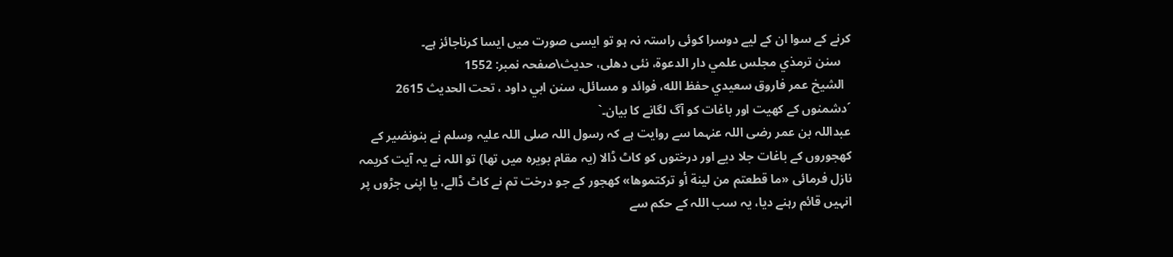کرنے کے سوا ان کے لیے دوسرا کوئی راستہ نہ ہو تو ایسی صورت میں ایسا کرناجائز ہے۔
   سنن ترمذي مجلس علمي دار الدعوة، نئى دهلى، حدیث\صفحہ نمبر: 1552
  الشيخ عمر فاروق سعيدي حفظ الله، فوائد و مسائل، سنن ابي داود ، تحت الحديث 2615
´دشمنوں کے کھیت اور باغات کو آگ لگانے کا بیان۔`
عبداللہ بن عمر رضی اللہ عنہما سے روایت ہے کہ رسول اللہ صلی اللہ علیہ وسلم نے بنونضیر کے کھجوروں کے باغات جلا دیے اور درختوں کو کاٹ ڈالا (یہ مقام بویرہ میں تھا) تو اللہ نے یہ آیت کریمہ نازل فرمائی «ما قطعتم من لينة أو تركتموها» کھجور کے جو درخت تم نے کاٹ ڈالے، یا اپنی جڑوں پر انہیں قائم رہنے دیا، یہ سب اللہ کے حکم سے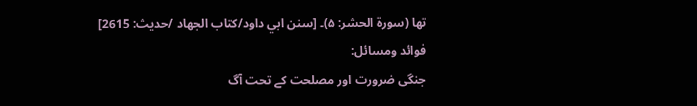تھا (سورۃ الحشر: ۵)۔ [سنن ابي داود/كتاب الجهاد /حدیث: 2615]
فوائد ومسائل:
جنگی ضرورت اور مصلحت کے تحت آگ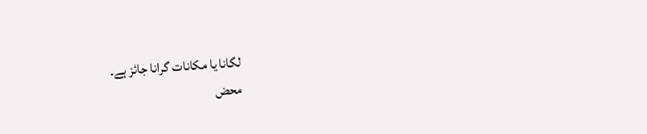لگانا یا مکانات گرانا جائز ہے۔
محض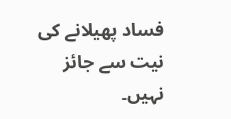فساد پھیلانے کی نیت سے جائز نہیں۔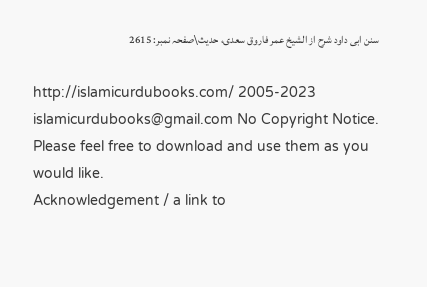سنن ابی داود شرح از الشیخ عمر فاروق سعدی، حدیث\صفحہ نمبر: 2615

http://islamicurdubooks.com/ 2005-2023 islamicurdubooks@gmail.com No Copyright Notice.
Please feel free to download and use them as you would like.
Acknowledgement / a link to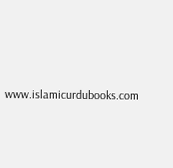www.islamicurdubooks.com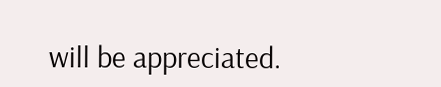will be appreciated.